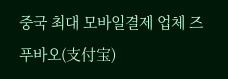중국 최대 모바일결제 업체 즈푸바오(支付宝)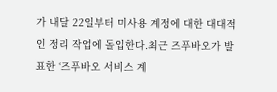가 내달 22일부터 미사용 계정에 대한 대대적인 정리 작업에 돌입한다.최근 즈푸바오가 발표한 ‘즈푸바오 서비스 계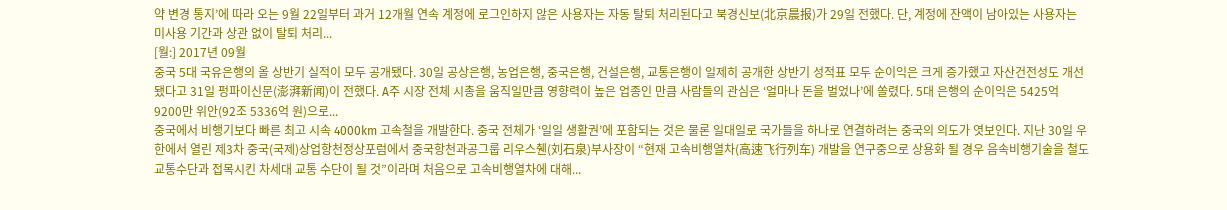약 변경 통지’에 따라 오는 9월 22일부터 과거 12개월 연속 계정에 로그인하지 않은 사용자는 자동 탈퇴 처리된다고 북경신보(北京晨报)가 29일 전했다. 단, 계정에 잔액이 남아있는 사용자는 미사용 기간과 상관 없이 탈퇴 처리...
[월:] 2017년 09월
중국 5대 국유은행의 올 상반기 실적이 모두 공개됐다. 30일 공상은행, 농업은행, 중국은행, 건설은행, 교통은행이 일제히 공개한 상반기 성적표 모두 순이익은 크게 증가했고 자산건전성도 개선됐다고 31일 펑파이신문(澎湃新闻)이 전했다. A주 시장 전체 시총을 움직일만큼 영향력이 높은 업종인 만큼 사람들의 관심은 ‘얼마나 돈을 벌었나’에 쏠렸다. 5대 은행의 순이익은 5425억 9200만 위안(92조 5336억 원)으로...
중국에서 비행기보다 빠른 최고 시속 4000km 고속철을 개발한다. 중국 전체가 ‘일일 생활권’에 포함되는 것은 물론 일대일로 국가들을 하나로 연결하려는 중국의 의도가 엿보인다. 지난 30일 우한에서 열린 제3차 중국(국제)상업항천정상포럼에서 중국항천과공그룹 리우스췐(刘石泉)부사장이 “현재 고속비행열차(高速飞行列车) 개발을 연구중으로 상용화 될 경우 음속비행기술을 철도교통수단과 접목시킨 차세대 교통 수단이 될 것”이라며 처음으로 고속비행열차에 대해...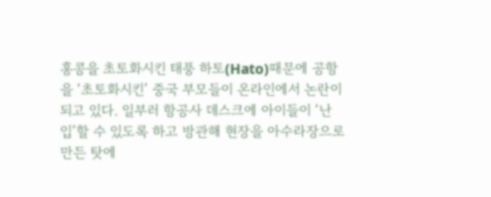홍콩을 초토화시킨 태풍 하토(Hato)때문에 공항을 ‘초토화시킨’ 중국 부모들이 온라인에서 논란이 되고 있다. 일부러 항공사 데스크에 아이들이 ‘난입’할 수 있도록 하고 방관해 현장을 아수라장으로 만든 탓에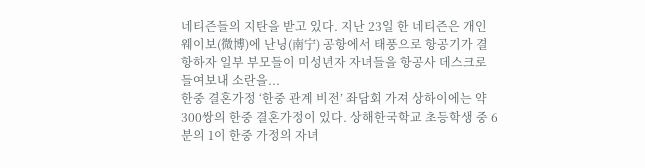네티즌들의 지탄을 받고 있다. 지난 23일 한 네티즌은 개인 웨이보(微博)에 난닝(南宁) 공항에서 태풍으로 항공기가 결항하자 일부 부모들이 미성년자 자녀들을 항공사 데스크로 들여보내 소란을...
한중 결혼가정 ‘한중 관계 비전’ 좌담회 가져 상하이에는 약 300쌍의 한중 결혼가정이 있다. 상해한국학교 초등학생 중 6분의 1이 한중 가정의 자녀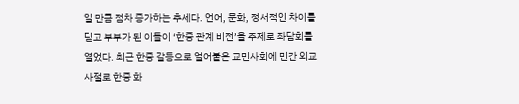일 만큼 점차 증가하는 추세다. 언어, 문화, 정서적인 차이를 딛고 부부가 된 이들이 ‘한중 관계 비전’을 주제로 좌담회를 열었다. 최근 한중 갈등으로 얼어붙은 교민사회에 민간 외교사절로 한중 화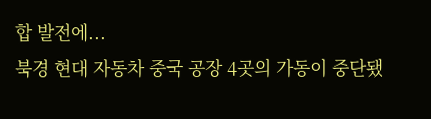합 발전에...
북경 현대 자동차 중국 공장 4곳의 가동이 중단됐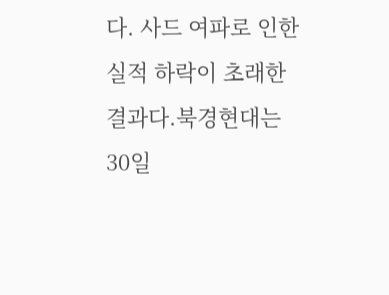다. 사드 여파로 인한 실적 하락이 초래한 결과다.북경현대는 30일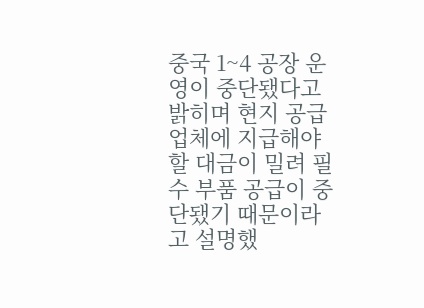중국 1~4 공장 운영이 중단됐다고 밝히며 현지 공급 업체에 지급해야 할 대금이 밀려 필수 부품 공급이 중단됐기 때문이라고 설명했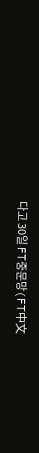다고 30일 FT중문망(FT中文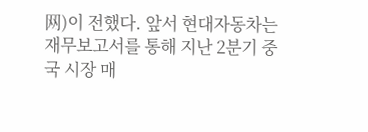网)이 전했다. 앞서 현대자동차는 재무보고서를 통해 지난 2분기 중국 시장 매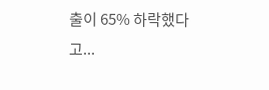출이 65% 하락했다고...